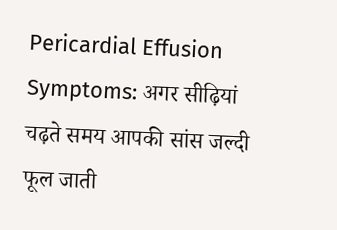Pericardial Effusion Symptoms: अगर सीढ़ियां चढ़ते समय आपकी सांस जल्दी फूल जाती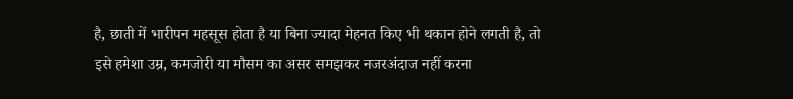है, छाती में भारीपन महसूस होता है या बिना ज्यादा मेहनत किए भी थकान होने लगती है, तो इसे हमेशा उम्र, कमजोरी या मौसम का असर समझकर नजरअंदाज नहीं करना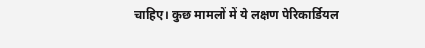चाहिए। कुछ मामलों में ये लक्षण पेरिकार्डियल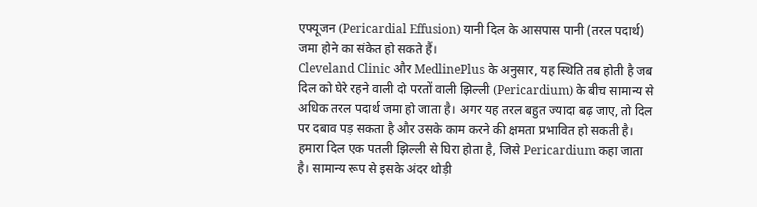एफ्यूजन (Pericardial Effusion) यानी दिल के आसपास पानी (तरल पदार्थ) जमा होने का संकेत हो सकते हैं।
Cleveland Clinic और MedlinePlus के अनुसार, यह स्थिति तब होती है जब दिल को घेरे रहने वाली दो परतों वाली झिल्ली (Pericardium) के बीच सामान्य से अधिक तरल पदार्थ जमा हो जाता है। अगर यह तरल बहुत ज्यादा बढ़ जाए, तो दिल पर दबाव पड़ सकता है और उसके काम करने की क्षमता प्रभावित हो सकती है।
हमारा दिल एक पतली झिल्ली से घिरा होता है, जिसे Pericardium कहा जाता है। सामान्य रूप से इसके अंदर थोड़ी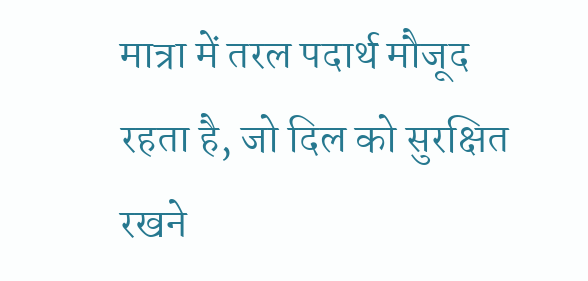मात्रा में तरल पदार्थ मौजूद रहता है, जो दिल को सुरक्षित रखने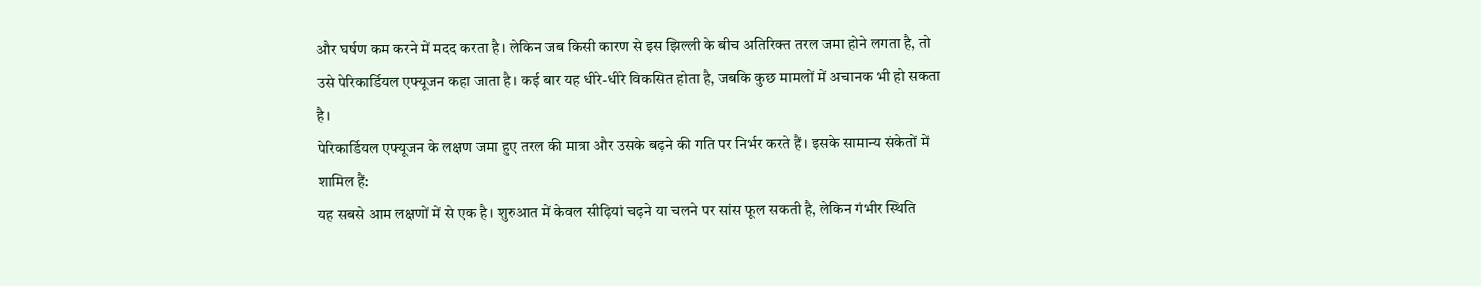और घर्षण कम करने में मदद करता है। लेकिन जब किसी कारण से इस झिल्ली के बीच अतिरिक्त तरल जमा होने लगता है, तो उसे पेरिकार्डियल एफ्यूजन कहा जाता है। कई बार यह धीरे-धीरे विकसित होता है, जबकि कुछ मामलों में अचानक भी हो सकता है।
पेरिकार्डियल एफ्यूजन के लक्षण जमा हुए तरल की मात्रा और उसके बढ़ने की गति पर निर्भर करते हैं। इसके सामान्य संकेतों में शामिल हैं:
यह सबसे आम लक्षणों में से एक है। शुरुआत में केवल सीढ़ियां चढ़ने या चलने पर सांस फूल सकती है, लेकिन गंभीर स्थिति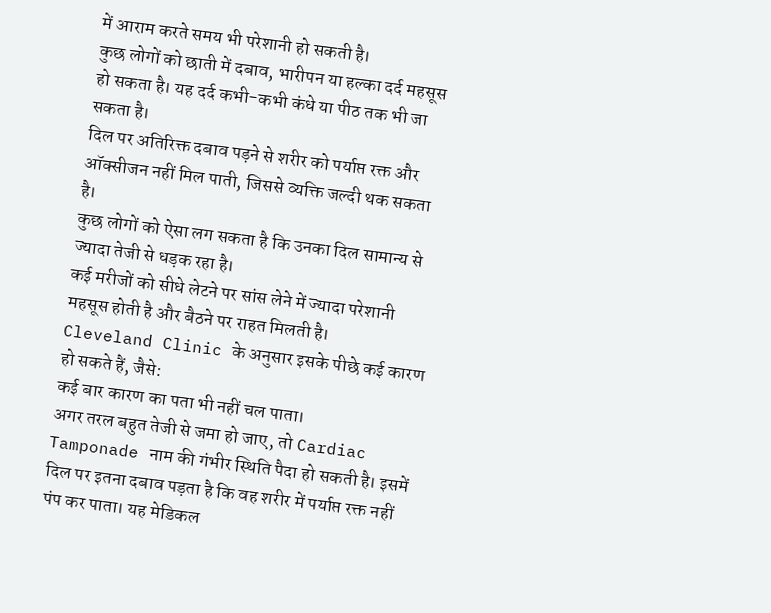में आराम करते समय भी परेशानी हो सकती है।
कुछ लोगों को छाती में दबाव, भारीपन या हल्का दर्द महसूस हो सकता है। यह दर्द कभी-कभी कंधे या पीठ तक भी जा सकता है।
दिल पर अतिरिक्त दबाव पड़ने से शरीर को पर्याप्त रक्त और ऑक्सीजन नहीं मिल पाती, जिससे व्यक्ति जल्दी थक सकता है।
कुछ लोगों को ऐसा लग सकता है कि उनका दिल सामान्य से ज्यादा तेजी से धड़क रहा है।
कई मरीजों को सीधे लेटने पर सांस लेने में ज्यादा परेशानी महसूस होती है और बैठने पर राहत मिलती है।
Cleveland Clinic के अनुसार इसके पीछे कई कारण हो सकते हैं, जैसे:
कई बार कारण का पता भी नहीं चल पाता।
अगर तरल बहुत तेजी से जमा हो जाए, तो Cardiac Tamponade नाम की गंभीर स्थिति पैदा हो सकती है। इसमें दिल पर इतना दबाव पड़ता है कि वह शरीर में पर्याप्त रक्त नहीं पंप कर पाता। यह मेडिकल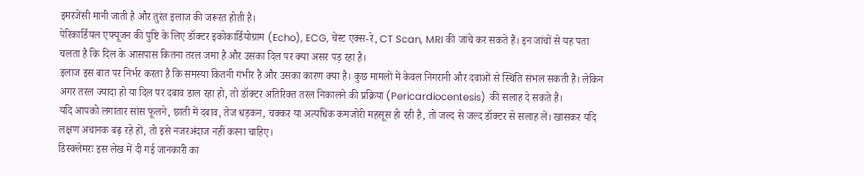इमरजेंसी मानी जाती है और तुरंत इलाज की जरूरत होती है।
पेरिकार्डियल एफ्यूजन की पुष्टि के लिए डॉक्टर इकोकार्डियोग्राम (Echo), ECG, चेस्ट एक्स-रे, CT Scan, MRI की जांचें कर सकते हैं। इन जांचों से यह पता चलता है कि दिल के आसपास कितना तरल जमा है और उसका दिल पर क्या असर पड़ रहा है।
इलाज इस बात पर निर्भर करता है कि समस्या कितनी गंभीर है और उसका कारण क्या है। कुछ मामलों में केवल निगरानी और दवाओं से स्थिति संभल सकती है। लेकिन अगर तरल ज्यादा हो या दिल पर दबाव डाल रहा हो, तो डॉक्टर अतिरिक्त तरल निकालने की प्रक्रिया (Pericardiocentesis) की सलाह दे सकते हैं।
यदि आपको लगातार सांस फूलने, छाती में दबाव, तेज धड़कन, चक्कर या अत्यधिक कमजोरी महसूस हो रही है, तो जल्द से जल्द डॉक्टर से सलाह लें। खासकर यदि लक्षण अचानक बढ़ रहे हों, तो इसे नजरअंदाज नहीं करना चाहिए।
डिस्क्लेमरः इस लेख में दी गई जानकारी का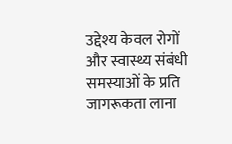उद्देश्य केवल रोगों और स्वास्थ्य संबंधी समस्याओं के प्रति जागरूकता लाना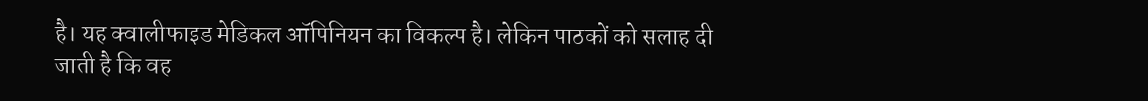है। यह क्वालीफाइड मेडिकल ऑपिनियन का विकल्प है। लेकिन पाठकों को सलाह दी जाती है कि वह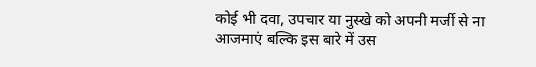कोई भी दवा, उपचार या नुस्खे को अपनी मर्जी से ना आजमाएं बल्कि इस बारे में उस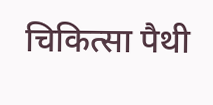चिकित्सा पैथी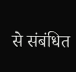से संबंधित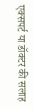एक्सपर्ट या डॉक्टर की सलाह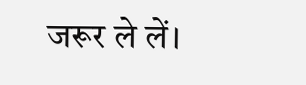जरूर ले लें।